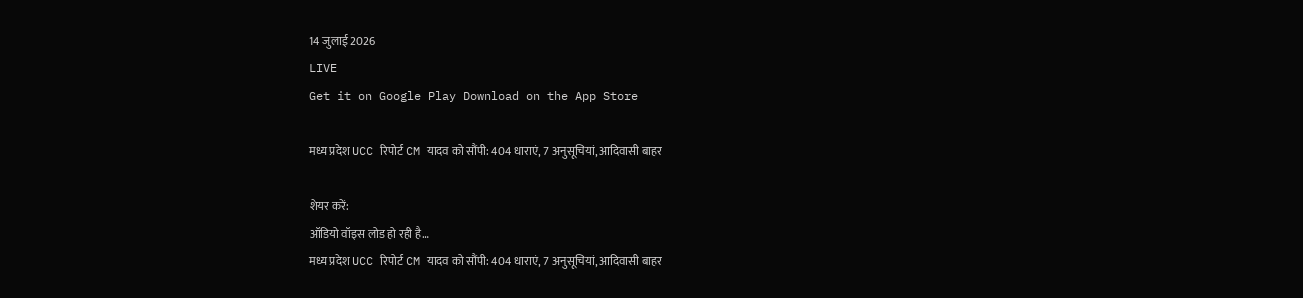14 जुलाई 2026
LIVE
Get it on Google Play Download on the App Store

मध्य प्रदेश UCC रिपोर्ट CM यादव को सौंपी: 404 धाराएं, 7 अनुसूचियां, आदिवासी बाहर

शेयर करें:
ऑडियो वॉइस लोड हो रही है…
मध्य प्रदेश UCC रिपोर्ट CM यादव को सौंपी: 404 धाराएं, 7 अनुसूचियां, आदिवासी बाहर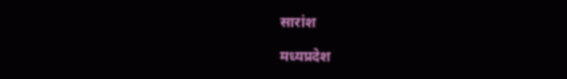सारांश

मध्यप्रदेश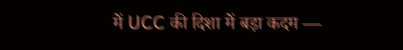में UCC की दिशा में बड़ा कदम —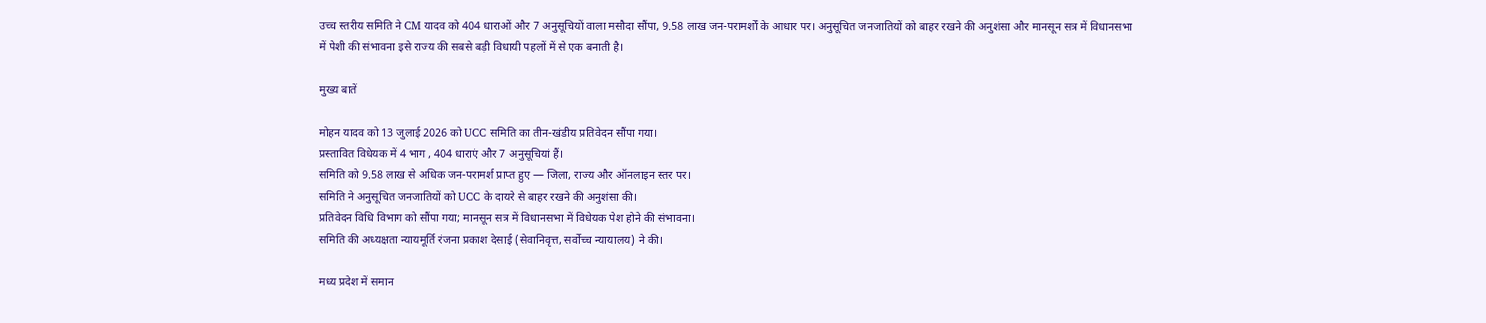उच्च स्तरीय समिति ने CM यादव को 404 धाराओं और 7 अनुसूचियों वाला मसौदा सौंपा, 9.58 लाख जन-परामर्शों के आधार पर। अनुसूचित जनजातियों को बाहर रखने की अनुशंसा और मानसून सत्र में विधानसभा में पेशी की संभावना इसे राज्य की सबसे बड़ी विधायी पहलों में से एक बनाती है।

मुख्य बातें

मोहन यादव को 13 जुलाई 2026 को UCC समिति का तीन-खंडीय प्रतिवेदन सौंपा गया।
प्रस्तावित विधेयक में 4 भाग , 404 धाराएं और 7 अनुसूचियां हैं।
समिति को 9.58 लाख से अधिक जन-परामर्श प्राप्त हुए — जिला, राज्य और ऑनलाइन स्तर पर।
समिति ने अनुसूचित जनजातियों को UCC के दायरे से बाहर रखने की अनुशंसा की।
प्रतिवेदन विधि विभाग को सौंपा गया; मानसून सत्र में विधानसभा में विधेयक पेश होने की संभावना।
समिति की अध्यक्षता न्यायमूर्ति रंजना प्रकाश देसाई (सेवानिवृत्त, सर्वोच्च न्यायालय) ने की।

मध्य प्रदेश में समान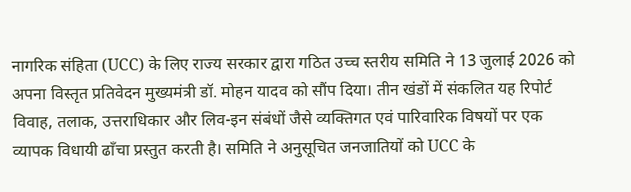नागरिक संहिता (UCC) के लिए राज्य सरकार द्वारा गठित उच्च स्तरीय समिति ने 13 जुलाई 2026 को अपना विस्तृत प्रतिवेदन मुख्यमंत्री डॉ. मोहन यादव को सौंप दिया। तीन खंडों में संकलित यह रिपोर्ट विवाह, तलाक, उत्तराधिकार और लिव-इन संबंधों जैसे व्यक्तिगत एवं पारिवारिक विषयों पर एक व्यापक विधायी ढाँचा प्रस्तुत करती है। समिति ने अनुसूचित जनजातियों को UCC के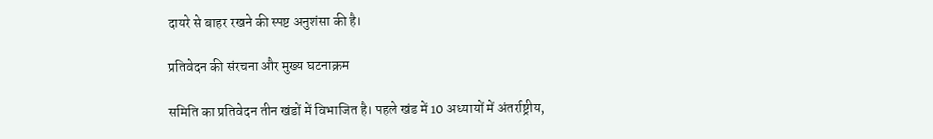दायरे से बाहर रखने की स्पष्ट अनुशंसा की है।

प्रतिवेदन की संरचना और मुख्य घटनाक्रम

समिति का प्रतिवेदन तीन खंडों में विभाजित है। पहले खंड में 10 अध्यायों में अंतर्राष्ट्रीय,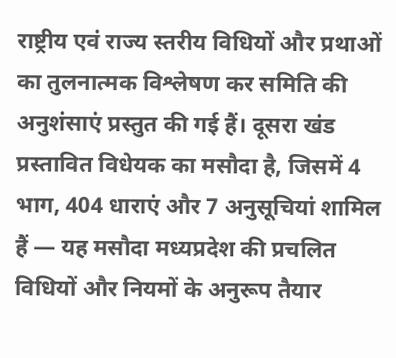राष्ट्रीय एवं राज्य स्तरीय विधियों और प्रथाओं का तुलनात्मक विश्लेषण कर समिति की अनुशंसाएं प्रस्तुत की गई हैं। दूसरा खंड प्रस्तावित विधेयक का मसौदा है, जिसमें 4 भाग, 404 धाराएं और 7 अनुसूचियां शामिल हैं — यह मसौदा मध्यप्रदेश की प्रचलित विधियों और नियमों के अनुरूप तैयार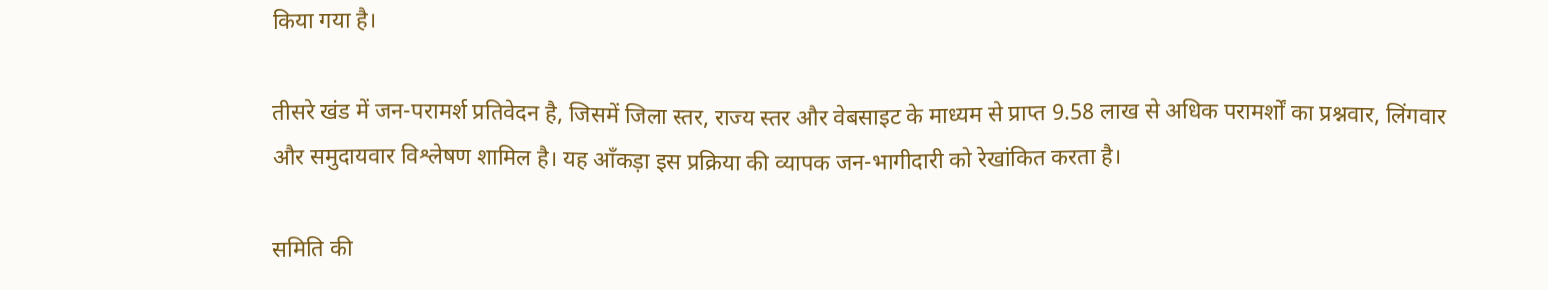किया गया है।

तीसरे खंड में जन-परामर्श प्रतिवेदन है, जिसमें जिला स्तर, राज्य स्तर और वेबसाइट के माध्यम से प्राप्त 9.58 लाख से अधिक परामर्शों का प्रश्नवार, लिंगवार और समुदायवार विश्लेषण शामिल है। यह आँकड़ा इस प्रक्रिया की व्यापक जन-भागीदारी को रेखांकित करता है।

समिति की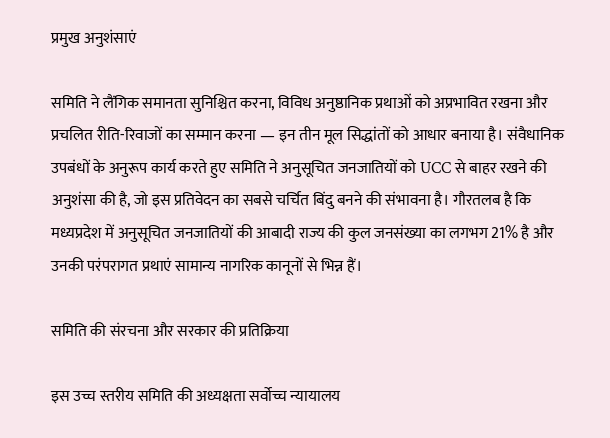प्रमुख अनुशंसाएं

समिति ने लैंगिक समानता सुनिश्चित करना, विविध अनुष्ठानिक प्रथाओं को अप्रभावित रखना और प्रचलित रीति-रिवाजों का सम्मान करना — इन तीन मूल सिद्धांतों को आधार बनाया है। संवैधानिक उपबंधों के अनुरूप कार्य करते हुए समिति ने अनुसूचित जनजातियों को UCC से बाहर रखने की अनुशंसा की है, जो इस प्रतिवेदन का सबसे चर्चित बिंदु बनने की संभावना है। गौरतलब है कि मध्यप्रदेश में अनुसूचित जनजातियों की आबादी राज्य की कुल जनसंख्या का लगभग 21% है और उनकी परंपरागत प्रथाएं सामान्य नागरिक कानूनों से भिन्न हैं।

समिति की संरचना और सरकार की प्रतिक्रिया

इस उच्च स्तरीय समिति की अध्यक्षता सर्वोच्च न्यायालय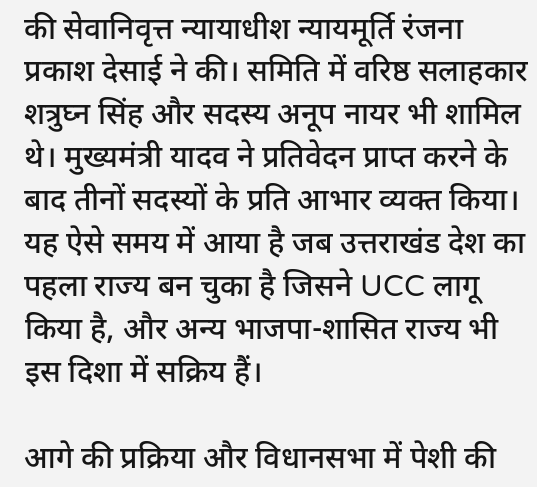की सेवानिवृत्त न्यायाधीश न्यायमूर्ति रंजना प्रकाश देसाई ने की। समिति में वरिष्ठ सलाहकार शत्रुघ्न सिंह और सदस्य अनूप नायर भी शामिल थे। मुख्यमंत्री यादव ने प्रतिवेदन प्राप्त करने के बाद तीनों सदस्यों के प्रति आभार व्यक्त किया। यह ऐसे समय में आया है जब उत्तराखंड देश का पहला राज्य बन चुका है जिसने UCC लागू किया है, और अन्य भाजपा-शासित राज्य भी इस दिशा में सक्रिय हैं।

आगे की प्रक्रिया और विधानसभा में पेशी की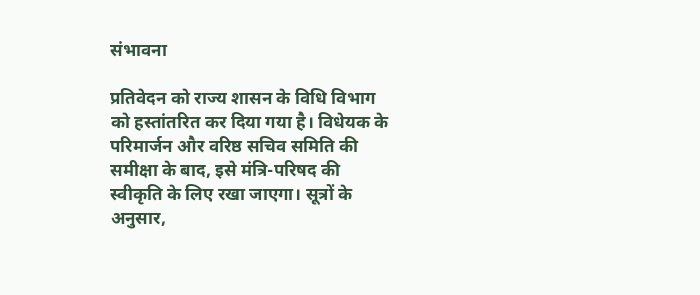संभावना

प्रतिवेदन को राज्य शासन के विधि विभाग को हस्तांतरित कर दिया गया है। विधेयक के परिमार्जन और वरिष्ठ सचिव समिति की समीक्षा के बाद, इसे मंत्रि-परिषद की स्वीकृति के लिए रखा जाएगा। सूत्रों के अनुसार,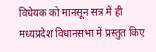विधेयक को मानसून सत्र में ही मध्यप्रदेश विधानसभा में प्रस्तुत किए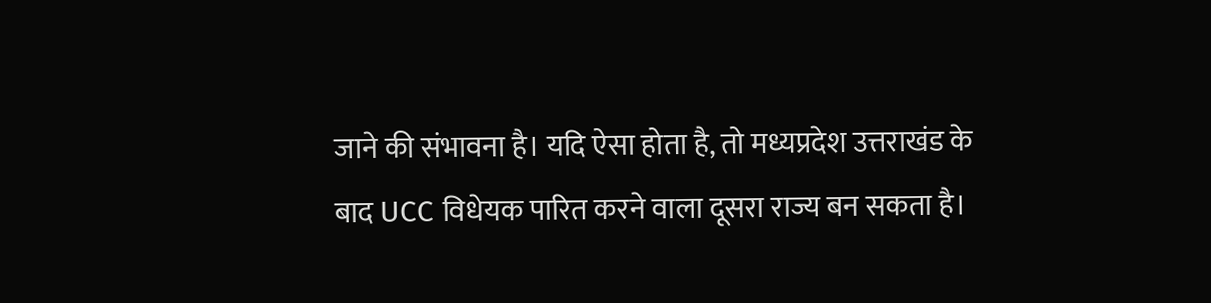जाने की संभावना है। यदि ऐसा होता है, तो मध्यप्रदेश उत्तराखंड के बाद UCC विधेयक पारित करने वाला दूसरा राज्य बन सकता है।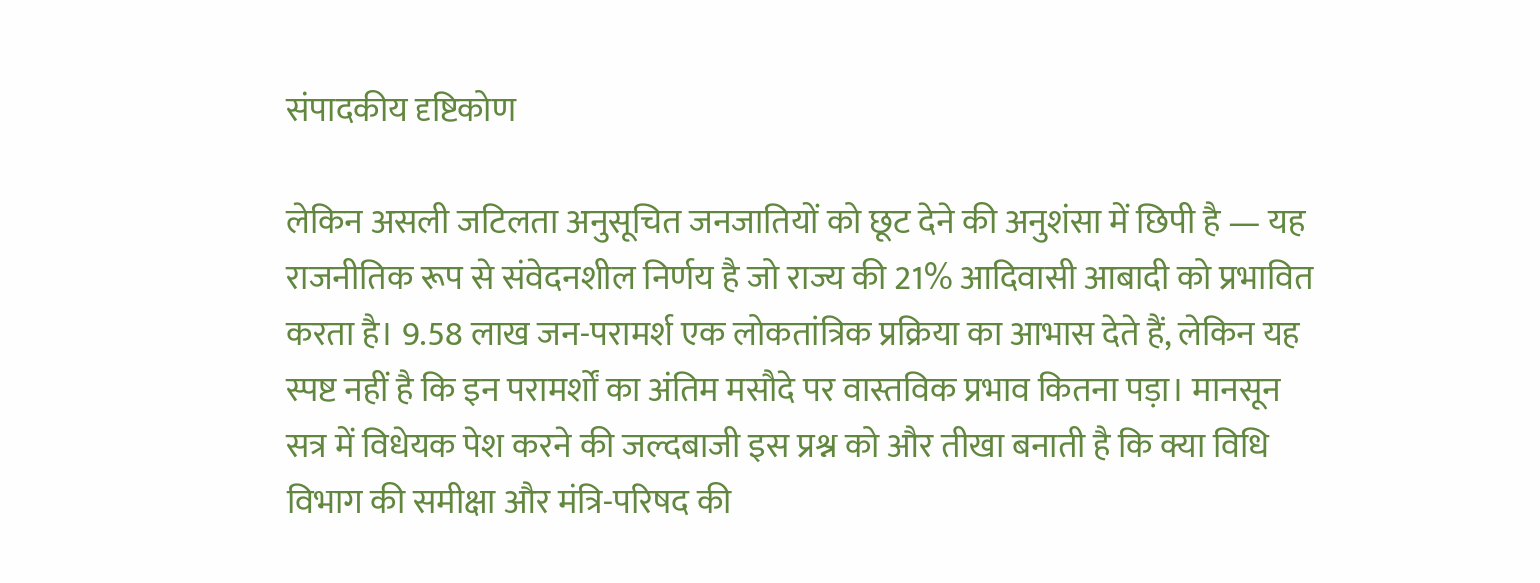संपादकीय दृष्टिकोण

लेकिन असली जटिलता अनुसूचित जनजातियों को छूट देने की अनुशंसा में छिपी है — यह राजनीतिक रूप से संवेदनशील निर्णय है जो राज्य की 21% आदिवासी आबादी को प्रभावित करता है। 9.58 लाख जन-परामर्श एक लोकतांत्रिक प्रक्रिया का आभास देते हैं, लेकिन यह स्पष्ट नहीं है कि इन परामर्शों का अंतिम मसौदे पर वास्तविक प्रभाव कितना पड़ा। मानसून सत्र में विधेयक पेश करने की जल्दबाजी इस प्रश्न को और तीखा बनाती है कि क्या विधि विभाग की समीक्षा और मंत्रि-परिषद की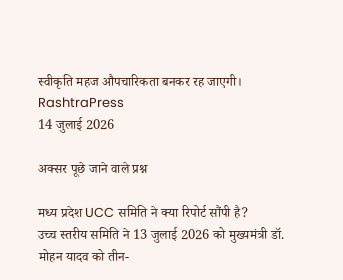स्वीकृति महज औपचारिकता बनकर रह जाएगी।
RashtraPress
14 जुलाई 2026

अक्सर पूछे जाने वाले प्रश्न

मध्य प्रदेश UCC समिति ने क्या रिपोर्ट सौंपी है?
उच्च स्तरीय समिति ने 13 जुलाई 2026 को मुख्यमंत्री डॉ. मोहन यादव को तीन-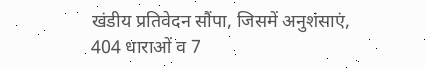खंडीय प्रतिवेदन सौंपा, जिसमें अनुशंसाएं, 404 धाराओं व 7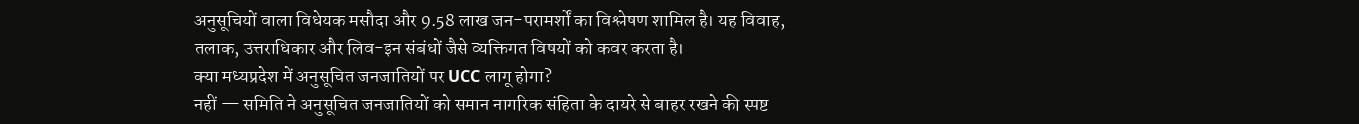अनुसूचियों वाला विधेयक मसौदा और 9.58 लाख जन-परामर्शों का विश्लेषण शामिल है। यह विवाह, तलाक, उत्तराधिकार और लिव-इन संबंधों जैसे व्यक्तिगत विषयों को कवर करता है।
क्या मध्यप्रदेश में अनुसूचित जनजातियों पर UCC लागू होगा?
नहीं — समिति ने अनुसूचित जनजातियों को समान नागरिक संहिता के दायरे से बाहर रखने की स्पष्ट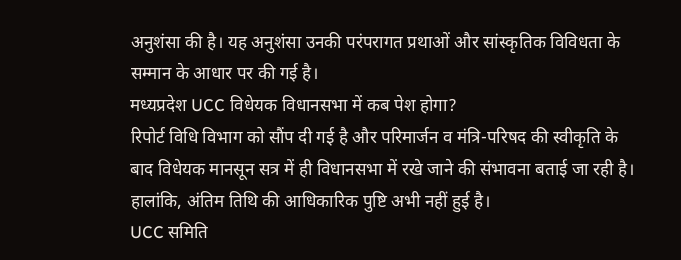अनुशंसा की है। यह अनुशंसा उनकी परंपरागत प्रथाओं और सांस्कृतिक विविधता के सम्मान के आधार पर की गई है।
मध्यप्रदेश UCC विधेयक विधानसभा में कब पेश होगा?
रिपोर्ट विधि विभाग को सौंप दी गई है और परिमार्जन व मंत्रि-परिषद की स्वीकृति के बाद विधेयक मानसून सत्र में ही विधानसभा में रखे जाने की संभावना बताई जा रही है। हालांकि, अंतिम तिथि की आधिकारिक पुष्टि अभी नहीं हुई है।
UCC समिति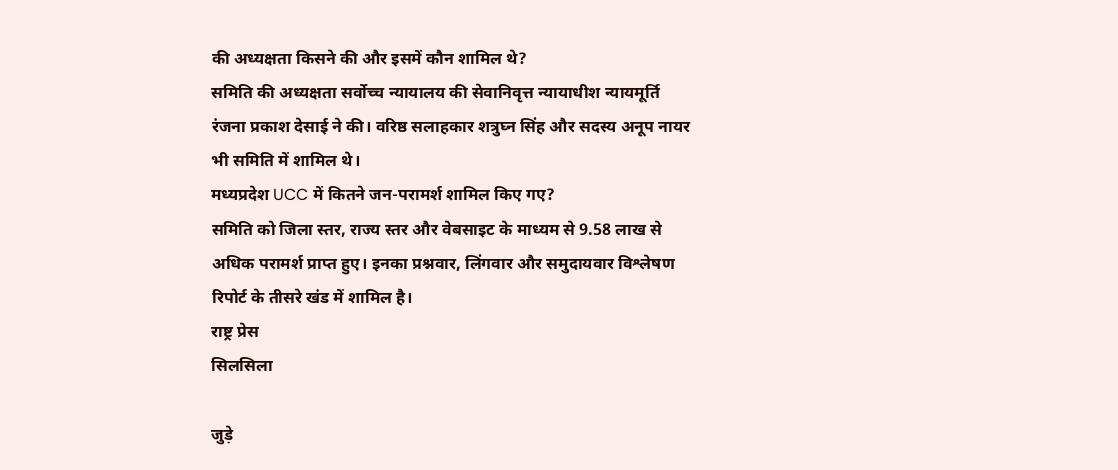की अध्यक्षता किसने की और इसमें कौन शामिल थे?
समिति की अध्यक्षता सर्वोच्च न्यायालय की सेवानिवृत्त न्यायाधीश न्यायमूर्ति रंजना प्रकाश देसाई ने की। वरिष्ठ सलाहकार शत्रुघ्न सिंह और सदस्य अनूप नायर भी समिति में शामिल थे।
मध्यप्रदेश UCC में कितने जन-परामर्श शामिल किए गए?
समिति को जिला स्तर, राज्य स्तर और वेबसाइट के माध्यम से 9.58 लाख से अधिक परामर्श प्राप्त हुए। इनका प्रश्नवार, लिंगवार और समुदायवार विश्लेषण रिपोर्ट के तीसरे खंड में शामिल है।
राष्ट्र प्रेस
सिलसिला

जुड़े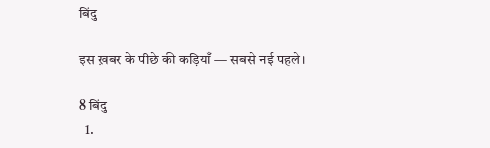बिंदु

इस ख़बर के पीछे की कड़ियाँ — सबसे नई पहले।

8 बिंदु
  1.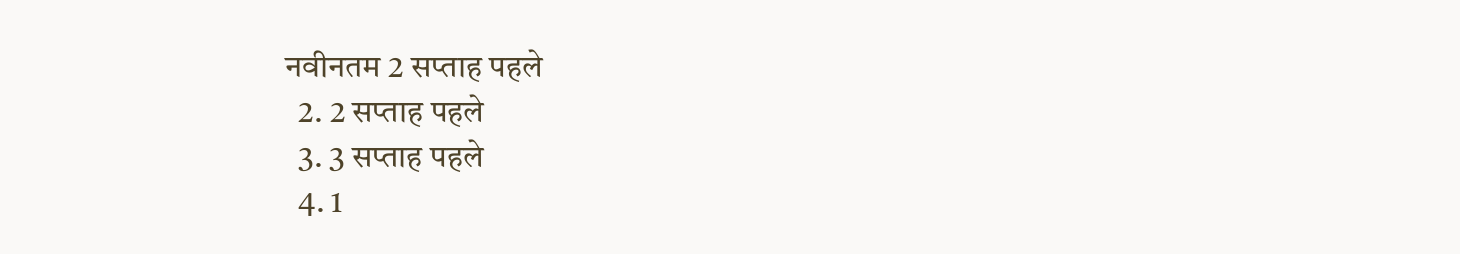नवीनतम 2 सप्ताह पहले
  2. 2 सप्ताह पहले
  3. 3 सप्ताह पहले
  4. 1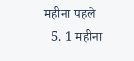महीना पहले
  5. 1 महीना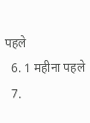पहले
  6. 1 महीना पहले
  7.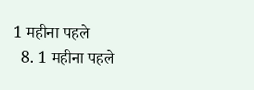1 महीना पहले
  8. 1 महीना पहले